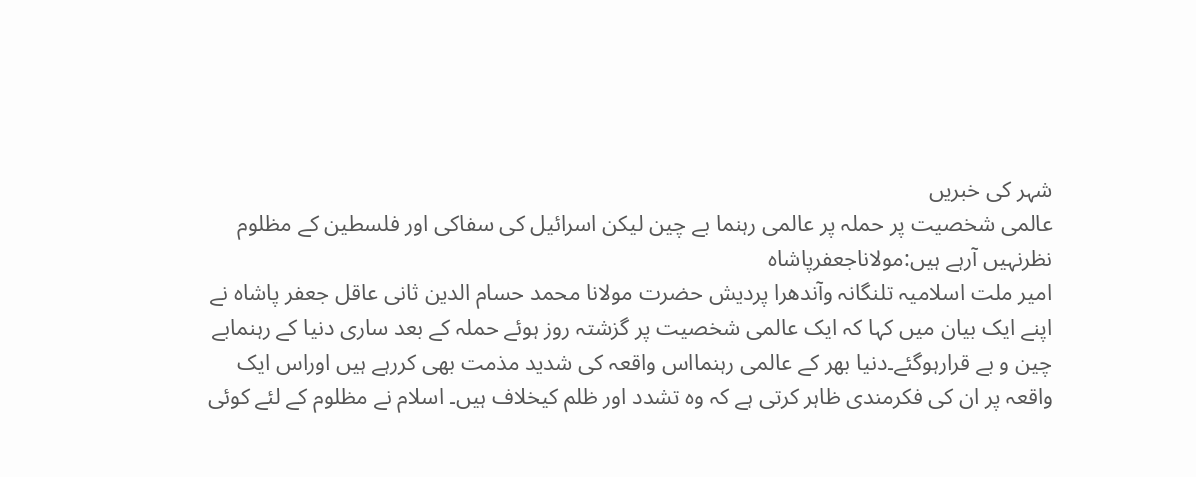شہر کی خبریں
عالمی شخصیت پر حملہ پر عالمی رہنما بے چین لیکن اسرائیل کی سفاکی اور فلسطین کے مظلوم نظرنہیں آرہے ہیں:مولاناجعفرپاشاہ
امیر ملت اسلامیہ تلنگانہ وآندھرا پردیش حضرت مولانا محمد حسام الدین ثانی عاقل جعفر پاشاہ نے اپنے ایک بیان میں کہا کہ ایک عالمی شخصیت پر گزشتہ روز ہوئے حملہ کے بعد ساری دنیا کے رہنمابے چین و بے قرارہوگئے۔دنیا بھر کے عالمی رہنمااس واقعہ کی شدید مذمت بھی کررہے ہیں اوراس ایک واقعہ پر ان کی فکرمندی ظاہر کرتی ہے کہ وہ تشدد اور ظلم کیخلاف ہیں۔ اسلام نے مظلوم کے لئے کوئی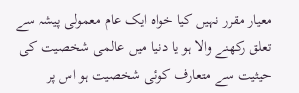معیار مقرر نہیں کیا خواہ ایک عام معمولی پیشہ سے تعلق رکھنے والا ہو یا دنیا میں عالمی شخصیت کی حیثیت سے متعارف کوئی شخصیت ہو اس پر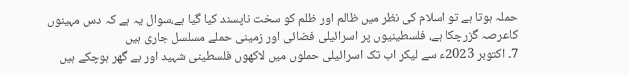حملہ ہوتا ہے تو اسلام کی نظر میں ظالم اور ظلم کو سخت ناپسند کیا گیا ہے،سوال یہ ہے کہ دس مہینوں کاعرصہ گزرچکا ہے، فلسطینیوں پر اسرائیلی فضائی اور زمینی حملے مسلسل جاری ہیں
7۔ اکتوبر 2023ء سے لیکر اب تک اسرائیلی حملوں میں لاکھوں فلسطینی شہید اور بے گھر ہوچکے ہیں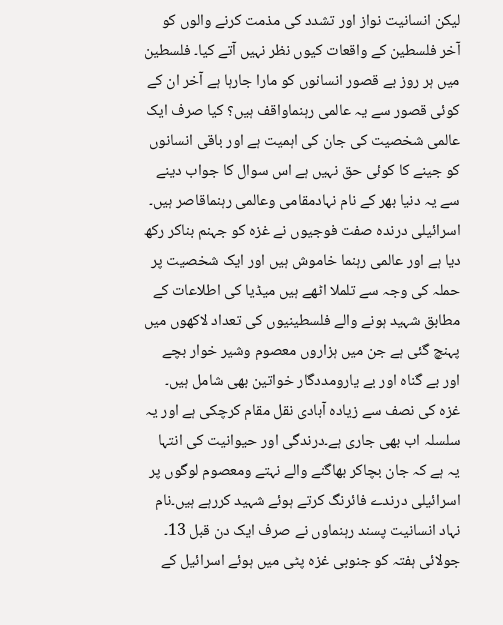لیکن انسانیت نواز اور تشدد کی مذمت کرنے والوں کو آخر فلسطین کے واقعات کیوں نظر نہیں آتے کیا۔ فلسطین میں ہر روز بے قصور انسانوں کو مارا جارہا ہے آخر ان کے کوئی قصور سے یہ عالمی رہنماواقف ہیں؟ کیا صرف ایک عالمی شخصیت کی جان کی اہمیت ہے اور باقی انسانوں کو جینے کا کوئی حق نہیں ہے اس سوال کا جواب دینے سے یہ دنیا بھر کے نام نہادمقامی وعالمی رہنماقاصر ہیں۔ اسرائیلی درندہ صفت فوجیوں نے غزہ کو جہنم بناکر رکھ دیا ہے اور عالمی رہنما خاموش ہیں اور ایک شخصیت پر حملہ کی وجہ سے تلملا اٹھے ہیں میڈیا کی اطلاعات کے مطابق شہید ہونے والے فلسطینیوں کی تعداد لاکھوں میں پہنچ گئی ہے جن میں ہزاروں معصوم وشیر خوار بچے اور بے گناہ اور بے یارومددگار خواتین بھی شامل ہیں۔ غزہ کی نصف سے زیادہ آبادی نقل مقام کرچکی ہے اور یہ سلسلہ اب بھی جاری ہے۔درندگی اور حیوانیت کی انتہا یہ ہے کہ جان بچاکر بھاگنے والے نہتے ومعصوم لوگوں پر اسرائیلی درندے فائرنگ کرتے ہوئے شہید کررہے ہیں۔نام نہاد انسانیت پسند رہنماوں نے صرف ایک دن قبل 13۔ جولائی ہفتہ کو جنوبی غزہ پٹی میں ہوئے اسرائیل کے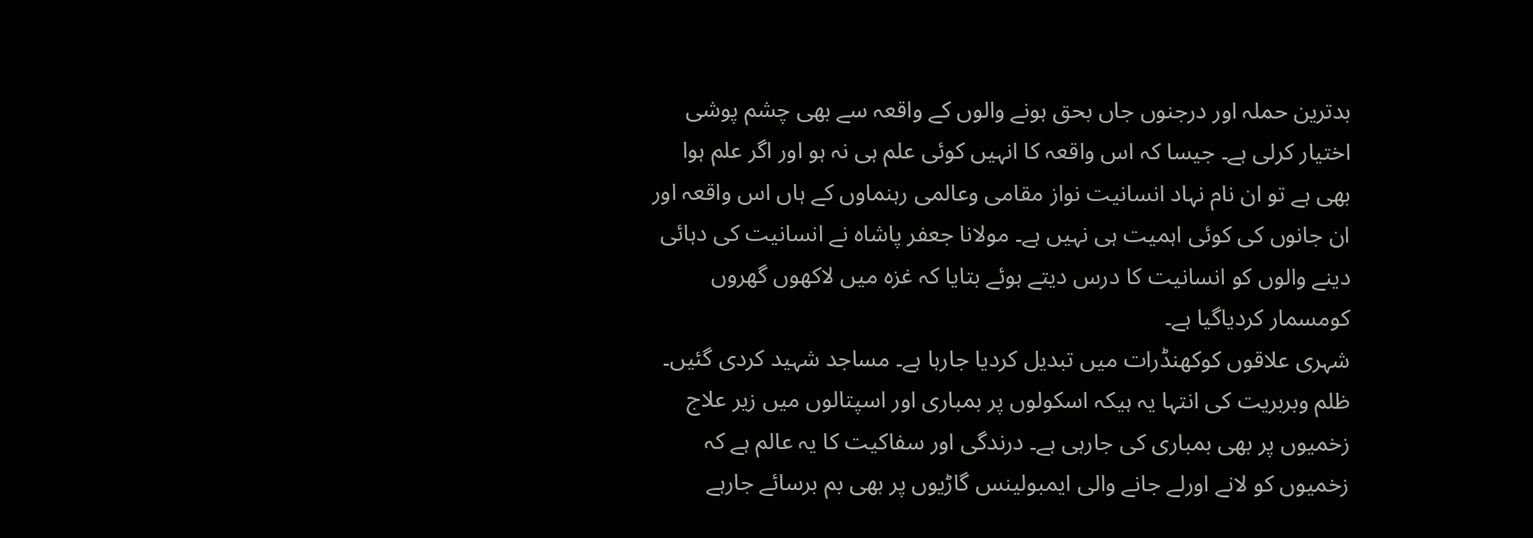بدترین حملہ اور درجنوں جاں بحق ہونے والوں کے واقعہ سے بھی چشم پوشی اختیار کرلی ہے۔ جیسا کہ اس واقعہ کا انہیں کوئی علم ہی نہ ہو اور اگر علم ہوا بھی ہے تو ان نام نہاد انسانیت نواز مقامی وعالمی رہنماوں کے ہاں اس واقعہ اور ان جانوں کی کوئی اہمیت ہی نہیں ہے۔ مولانا جعفر پاشاہ نے انسانیت کی دہائی دینے والوں کو انسانیت کا درس دیتے ہوئے بتایا کہ غزہ میں لاکھوں گھروں کومسمار کردیاگیا ہے۔
شہری علاقوں کوکھنڈرات میں تبدیل کردیا جارہا ہے۔ مساجد شہید کردی گئیں۔ ظلم وبربریت کی انتہا یہ ہیکہ اسکولوں پر بمباری اور اسپتالوں میں زیر علاج زخمیوں پر بھی بمباری کی جارہی ہے۔ درندگی اور سفاکیت کا یہ عالم ہے کہ زخمیوں کو لانے اورلے جانے والی ایمبولینس گاڑیوں پر بھی بم برسائے جارہے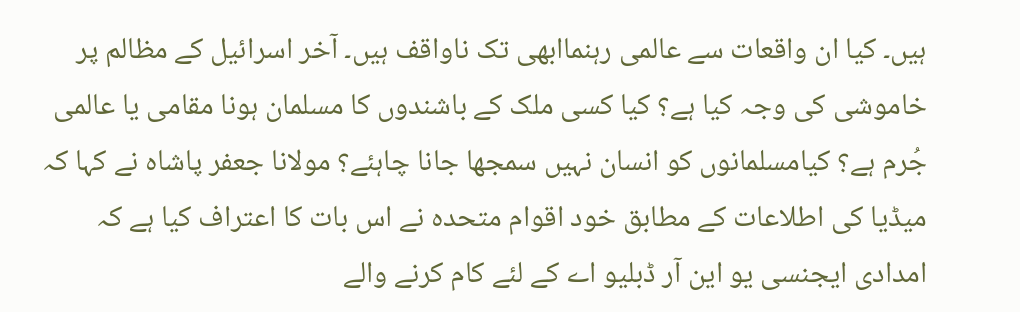ہیں۔ کیا ان واقعات سے عالمی رہنماابھی تک ناواقف ہیں۔ آخر اسرائیل کے مظالم پر خاموشی کی وجہ کیا ہے؟ کیا کسی ملک کے باشندوں کا مسلمان ہونا مقامی یا عالمی جُرم ہے؟ کیامسلمانوں کو انسان نہیں سمجھا جانا چاہئے؟ مولانا جعفر پاشاہ نے کہا کہ میڈیا کی اطلاعات کے مطابق خود اقوام متحدہ نے اس بات کا اعتراف کیا ہے کہ امدادی ایجنسی یو این آر ڈبلیو اے کے لئے کام کرنے والے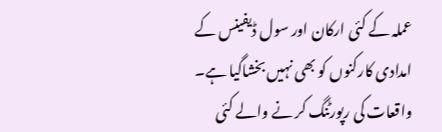عملہ کے کئی ارکان اور سول ڈیفینس کے امدادی کارکنوں کو بھی نہیں بخشاگیا ہے۔ واقعات کی رپورٹنگ کر نے والے کئی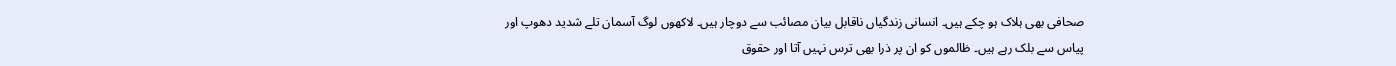صحافی بھی ہلاک ہو چکے ہیں۔ انسانی زندگیاں ناقابل بیان مصائب سے دوچار ہیں۔ لاکھوں لوگ آسمان تلے شدید دھوپ اور پیاس سے بلک رہے ہیں۔ ظالموں کو ان پر ذرا بھی ترس نہیں آتا اور حقوق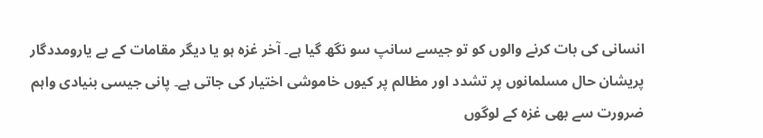انسانی کی بات کرنے والوں کو تو جیسے سانپ سو نگھ گیا ہے۔ آخر غزہ ہو یا دیگر مقامات کے بے یارومددگار پریشان حال مسلمانوں پر تشدد اور مظالم پر کیوں خاموشی اختیار کی جاتی ہے۔ پانی جیسی بنیادی واہم ضرورت سے بھی غزہ کے لوگوں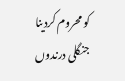کو محروم کردینا جنگلی درندوں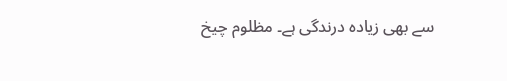سے بھی زیادہ درندگی ہے۔ مظلوم چیخ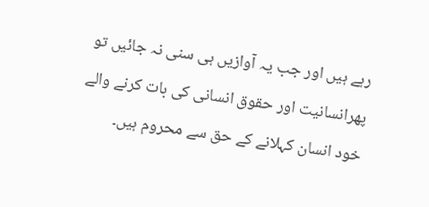رہے ہیں اور جب یہ آوازیں ہی سنی نہ جائیں تو پھرانسانیت اور حقوق انسانی کی بات کرنے والے خود انسان کہلانے کے حق سے محروم ہیں۔